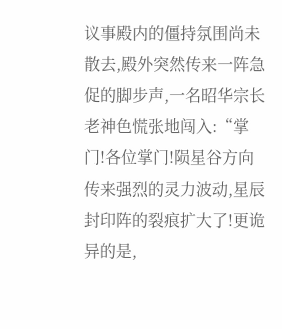议事殿内的僵持氛围尚未散去,殿外突然传来一阵急促的脚步声,一名昭华宗长老神色慌张地闯入:“掌门!各位掌门!陨星谷方向传来强烈的灵力波动,星辰封印阵的裂痕扩大了!更诡异的是,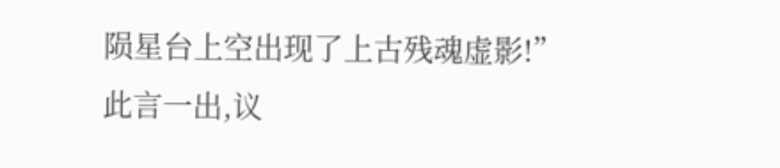陨星台上空出现了上古残魂虚影!”
此言一出,议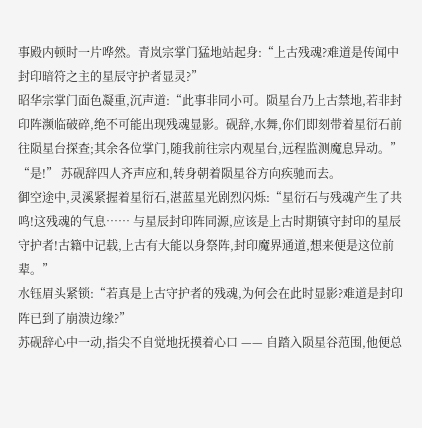事殿内顿时一片哗然。青岚宗掌门猛地站起身:“上古残魂?难道是传闻中封印暗符之主的星辰守护者显灵?”
昭华宗掌门面色凝重,沉声道:“此事非同小可。陨星台乃上古禁地,若非封印阵濒临破碎,绝不可能出现残魂显影。砚辞,水舞,你们即刻带着星衍石前往陨星台探查;其余各位掌门,随我前往宗内观星台,远程监测魔息异动。”
“是!” 苏砚辞四人齐声应和,转身朝着陨星谷方向疾驰而去。
御空途中,灵溪紧握着星衍石,湛蓝星光剧烈闪烁:“星衍石与残魂产生了共鸣!这残魂的气息…… 与星辰封印阵同源,应该是上古时期镇守封印的星辰守护者!古籍中记载,上古有大能以身祭阵,封印魔界通道,想来便是这位前辈。”
水钰眉头紧锁:“若真是上古守护者的残魂,为何会在此时显影?难道是封印阵已到了崩溃边缘?”
苏砚辞心中一动,指尖不自觉地抚摸着心口 —— 自踏入陨星谷范围,他便总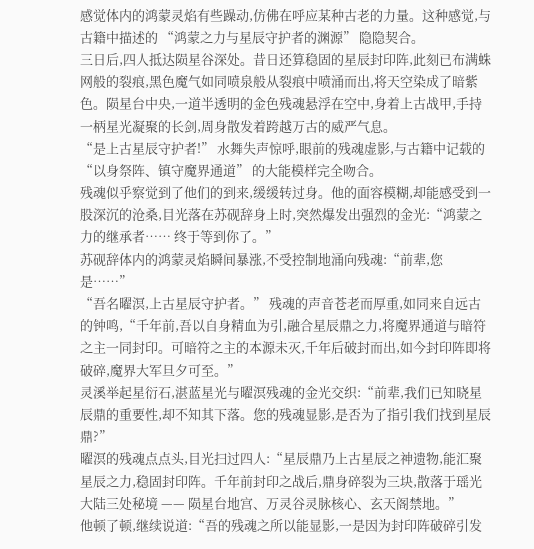感觉体内的鸿蒙灵焰有些躁动,仿佛在呼应某种古老的力量。这种感觉,与古籍中描述的 “鸿蒙之力与星辰守护者的渊源” 隐隐契合。
三日后,四人抵达陨星谷深处。昔日还算稳固的星辰封印阵,此刻已布满蛛网般的裂痕,黑色魔气如同喷泉般从裂痕中喷涌而出,将天空染成了暗紫色。陨星台中央,一道半透明的金色残魂悬浮在空中,身着上古战甲,手持一柄星光凝聚的长剑,周身散发着跨越万古的威严气息。
“是上古星辰守护者!” 水舞失声惊呼,眼前的残魂虚影,与古籍中记载的 “以身祭阵、镇守魔界通道” 的大能模样完全吻合。
残魂似乎察觉到了他们的到来,缓缓转过身。他的面容模糊,却能感受到一股深沉的沧桑,目光落在苏砚辞身上时,突然爆发出强烈的金光:“鸿蒙之力的继承者…… 终于等到你了。”
苏砚辞体内的鸿蒙灵焰瞬间暴涨,不受控制地涌向残魂:“前辈,您是……”
“吾名曜溟,上古星辰守护者。” 残魂的声音苍老而厚重,如同来自远古的钟鸣,“千年前,吾以自身精血为引,融合星辰鼎之力,将魔界通道与暗符之主一同封印。可暗符之主的本源未灭,千年后破封而出,如今封印阵即将破碎,魔界大军旦夕可至。”
灵溪举起星衍石,湛蓝星光与曜溟残魂的金光交织:“前辈,我们已知晓星辰鼎的重要性,却不知其下落。您的残魂显影,是否为了指引我们找到星辰鼎?”
曜溟的残魂点点头,目光扫过四人:“星辰鼎乃上古星辰之神遗物,能汇聚星辰之力,稳固封印阵。千年前封印之战后,鼎身碎裂为三块,散落于瑶光大陆三处秘境 —— 陨星台地宫、万灵谷灵脉核心、玄天阁禁地。”
他顿了顿,继续说道:“吾的残魂之所以能显影,一是因为封印阵破碎引发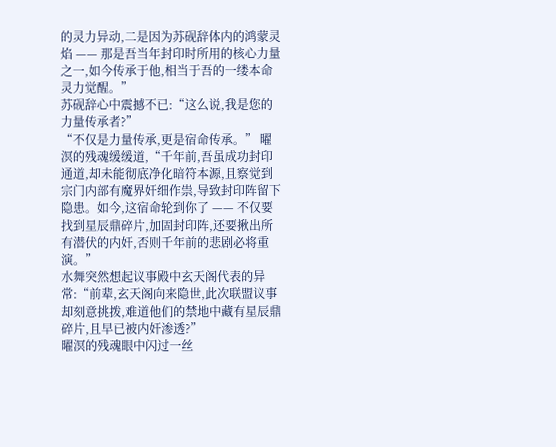的灵力异动,二是因为苏砚辞体内的鸿蒙灵焰 —— 那是吾当年封印时所用的核心力量之一,如今传承于他,相当于吾的一缕本命灵力觉醒。”
苏砚辞心中震撼不已:“这么说,我是您的力量传承者?”
“不仅是力量传承,更是宿命传承。” 曜溟的残魂缓缓道,“千年前,吾虽成功封印通道,却未能彻底净化暗符本源,且察觉到宗门内部有魔界奸细作祟,导致封印阵留下隐患。如今,这宿命轮到你了 —— 不仅要找到星辰鼎碎片,加固封印阵,还要揪出所有潜伏的内奸,否则千年前的悲剧必将重演。”
水舞突然想起议事殿中玄天阁代表的异常:“前辈,玄天阁向来隐世,此次联盟议事却刻意挑拨,难道他们的禁地中藏有星辰鼎碎片,且早已被内奸渗透?”
曜溟的残魂眼中闪过一丝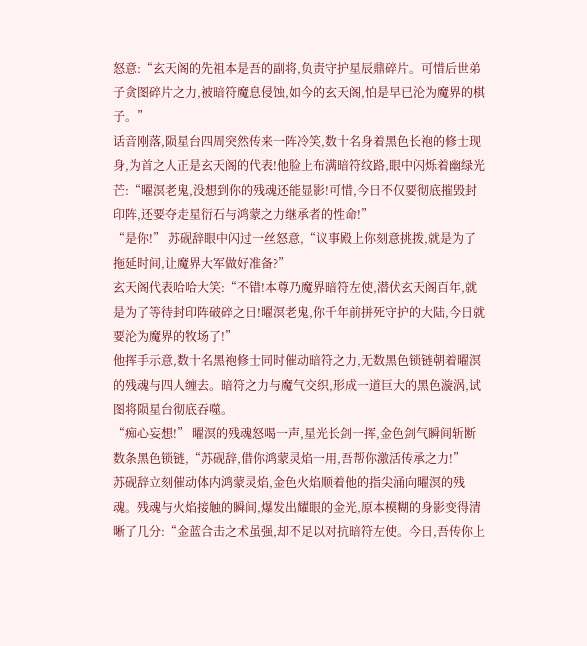怒意:“玄天阁的先祖本是吾的副将,负责守护星辰鼎碎片。可惜后世弟子贪图碎片之力,被暗符魔息侵蚀,如今的玄天阁,怕是早已沦为魔界的棋子。”
话音刚落,陨星台四周突然传来一阵冷笑,数十名身着黑色长袍的修士现身,为首之人正是玄天阁的代表!他脸上布满暗符纹路,眼中闪烁着幽绿光芒:“曜溟老鬼,没想到你的残魂还能显影!可惜,今日不仅要彻底摧毁封印阵,还要夺走星衍石与鸿蒙之力继承者的性命!”
“是你!” 苏砚辞眼中闪过一丝怒意,“议事殿上你刻意挑拨,就是为了拖延时间,让魔界大军做好准备?”
玄天阁代表哈哈大笑:“不错!本尊乃魔界暗符左使,潜伏玄天阁百年,就是为了等待封印阵破碎之日!曜溟老鬼,你千年前拼死守护的大陆,今日就要沦为魔界的牧场了!”
他挥手示意,数十名黑袍修士同时催动暗符之力,无数黑色锁链朝着曜溟的残魂与四人缠去。暗符之力与魔气交织,形成一道巨大的黑色漩涡,试图将陨星台彻底吞噬。
“痴心妄想!” 曜溟的残魂怒喝一声,星光长剑一挥,金色剑气瞬间斩断数条黑色锁链,“苏砚辞,借你鸿蒙灵焰一用,吾帮你激活传承之力!”
苏砚辞立刻催动体内鸿蒙灵焰,金色火焰顺着他的指尖涌向曜溟的残魂。残魂与火焰接触的瞬间,爆发出耀眼的金光,原本模糊的身影变得清晰了几分:“金蓝合击之术虽强,却不足以对抗暗符左使。今日,吾传你上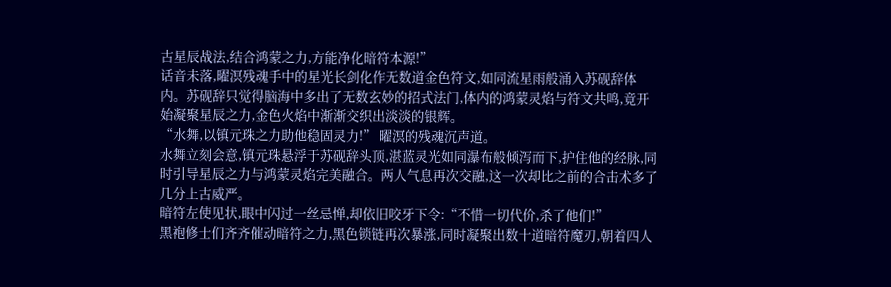古星辰战法,结合鸿蒙之力,方能净化暗符本源!”
话音未落,曜溟残魂手中的星光长剑化作无数道金色符文,如同流星雨般涌入苏砚辞体内。苏砚辞只觉得脑海中多出了无数玄妙的招式法门,体内的鸿蒙灵焰与符文共鸣,竟开始凝聚星辰之力,金色火焰中渐渐交织出淡淡的银辉。
“水舞,以镇元珠之力助他稳固灵力!” 曜溟的残魂沉声道。
水舞立刻会意,镇元珠悬浮于苏砚辞头顶,湛蓝灵光如同瀑布般倾泻而下,护住他的经脉,同时引导星辰之力与鸿蒙灵焰完美融合。两人气息再次交融,这一次却比之前的合击术多了几分上古威严。
暗符左使见状,眼中闪过一丝忌惮,却依旧咬牙下令:“不惜一切代价,杀了他们!”
黑袍修士们齐齐催动暗符之力,黑色锁链再次暴涨,同时凝聚出数十道暗符魔刃,朝着四人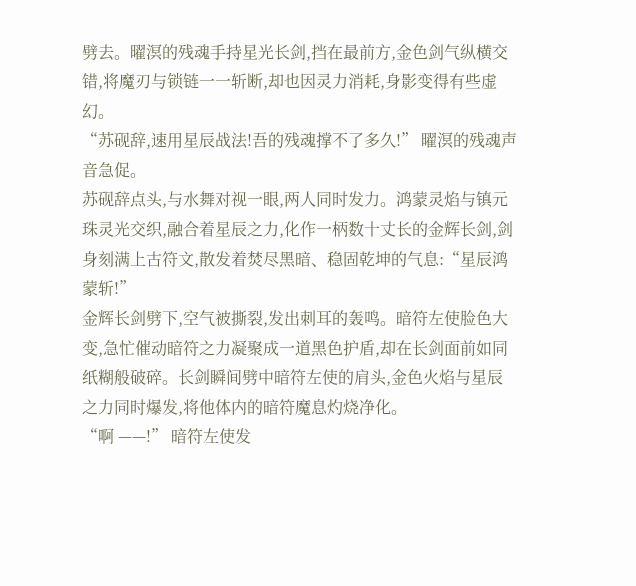劈去。曜溟的残魂手持星光长剑,挡在最前方,金色剑气纵横交错,将魔刃与锁链一一斩断,却也因灵力消耗,身影变得有些虚幻。
“苏砚辞,速用星辰战法!吾的残魂撑不了多久!” 曜溟的残魂声音急促。
苏砚辞点头,与水舞对视一眼,两人同时发力。鸿蒙灵焰与镇元珠灵光交织,融合着星辰之力,化作一柄数十丈长的金辉长剑,剑身刻满上古符文,散发着焚尽黑暗、稳固乾坤的气息:“星辰鸿蒙斩!”
金辉长剑劈下,空气被撕裂,发出刺耳的轰鸣。暗符左使脸色大变,急忙催动暗符之力凝聚成一道黑色护盾,却在长剑面前如同纸糊般破碎。长剑瞬间劈中暗符左使的肩头,金色火焰与星辰之力同时爆发,将他体内的暗符魔息灼烧净化。
“啊 ——!” 暗符左使发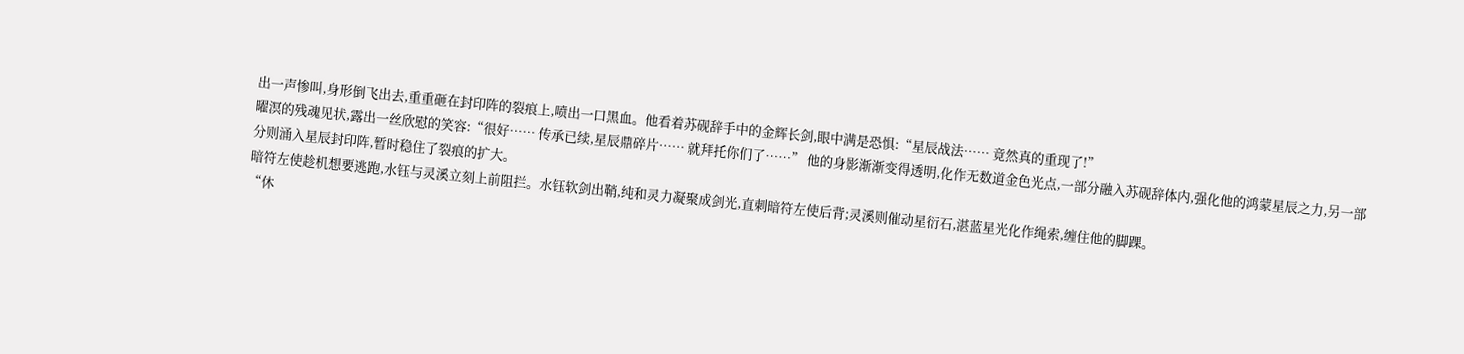出一声惨叫,身形倒飞出去,重重砸在封印阵的裂痕上,喷出一口黑血。他看着苏砚辞手中的金辉长剑,眼中满是恐惧:“星辰战法…… 竟然真的重现了!”
曜溟的残魂见状,露出一丝欣慰的笑容:“很好…… 传承已续,星辰鼎碎片…… 就拜托你们了……” 他的身影渐渐变得透明,化作无数道金色光点,一部分融入苏砚辞体内,强化他的鸿蒙星辰之力,另一部分则涌入星辰封印阵,暂时稳住了裂痕的扩大。
暗符左使趁机想要逃跑,水钰与灵溪立刻上前阻拦。水钰软剑出鞘,纯和灵力凝聚成剑光,直刺暗符左使后背;灵溪则催动星衍石,湛蓝星光化作绳索,缠住他的脚踝。
“休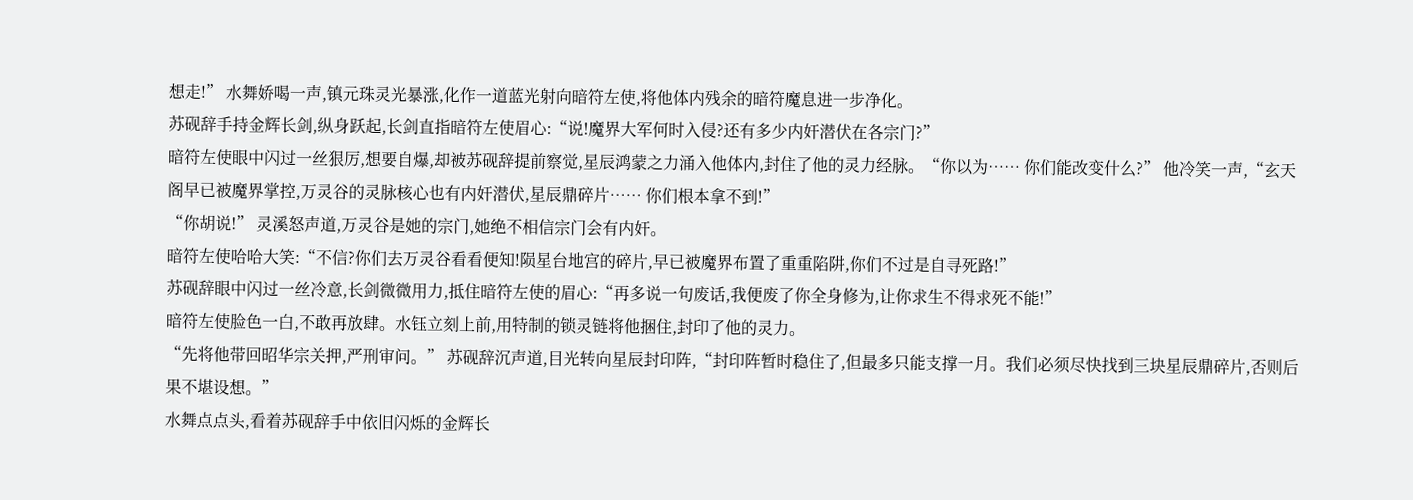想走!” 水舞娇喝一声,镇元珠灵光暴涨,化作一道蓝光射向暗符左使,将他体内残余的暗符魔息进一步净化。
苏砚辞手持金辉长剑,纵身跃起,长剑直指暗符左使眉心:“说!魔界大军何时入侵?还有多少内奸潜伏在各宗门?”
暗符左使眼中闪过一丝狠厉,想要自爆,却被苏砚辞提前察觉,星辰鸿蒙之力涌入他体内,封住了他的灵力经脉。“你以为…… 你们能改变什么?” 他冷笑一声,“玄天阁早已被魔界掌控,万灵谷的灵脉核心也有内奸潜伏,星辰鼎碎片…… 你们根本拿不到!”
“你胡说!” 灵溪怒声道,万灵谷是她的宗门,她绝不相信宗门会有内奸。
暗符左使哈哈大笑:“不信?你们去万灵谷看看便知!陨星台地宫的碎片,早已被魔界布置了重重陷阱,你们不过是自寻死路!”
苏砚辞眼中闪过一丝冷意,长剑微微用力,抵住暗符左使的眉心:“再多说一句废话,我便废了你全身修为,让你求生不得求死不能!”
暗符左使脸色一白,不敢再放肆。水钰立刻上前,用特制的锁灵链将他捆住,封印了他的灵力。
“先将他带回昭华宗关押,严刑审问。” 苏砚辞沉声道,目光转向星辰封印阵,“封印阵暂时稳住了,但最多只能支撑一月。我们必须尽快找到三块星辰鼎碎片,否则后果不堪设想。”
水舞点点头,看着苏砚辞手中依旧闪烁的金辉长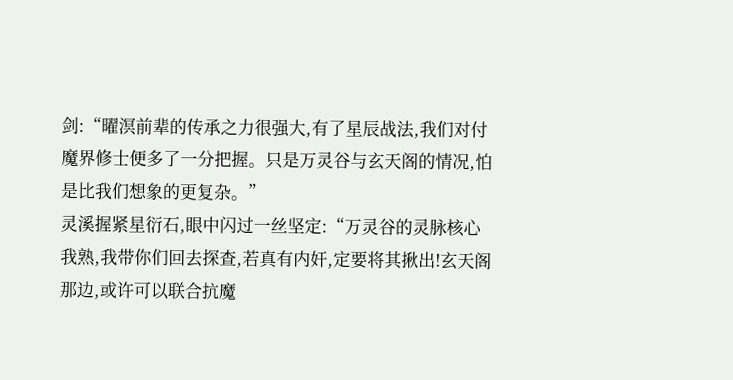剑:“曜溟前辈的传承之力很强大,有了星辰战法,我们对付魔界修士便多了一分把握。只是万灵谷与玄天阁的情况,怕是比我们想象的更复杂。”
灵溪握紧星衍石,眼中闪过一丝坚定:“万灵谷的灵脉核心我熟,我带你们回去探查,若真有内奸,定要将其揪出!玄天阁那边,或许可以联合抗魔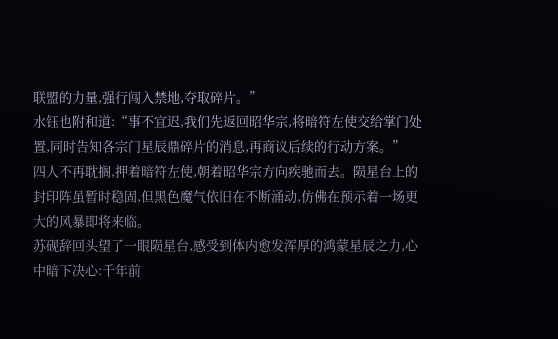联盟的力量,强行闯入禁地,夺取碎片。”
水钰也附和道:“事不宜迟,我们先返回昭华宗,将暗符左使交给掌门处置,同时告知各宗门星辰鼎碎片的消息,再商议后续的行动方案。”
四人不再耽搁,押着暗符左使,朝着昭华宗方向疾驰而去。陨星台上的封印阵虽暂时稳固,但黑色魔气依旧在不断涌动,仿佛在预示着一场更大的风暴即将来临。
苏砚辞回头望了一眼陨星台,感受到体内愈发浑厚的鸿蒙星辰之力,心中暗下决心:千年前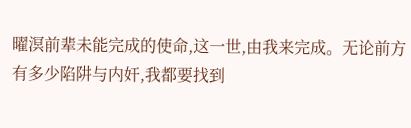曜溟前辈未能完成的使命,这一世,由我来完成。无论前方有多少陷阱与内奸,我都要找到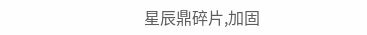星辰鼎碎片,加固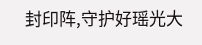封印阵,守护好瑶光大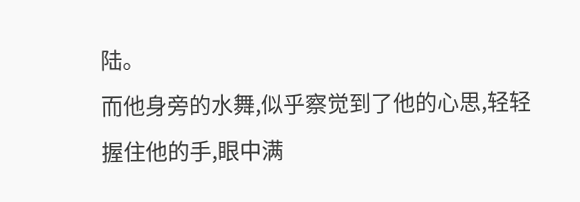陆。
而他身旁的水舞,似乎察觉到了他的心思,轻轻握住他的手,眼中满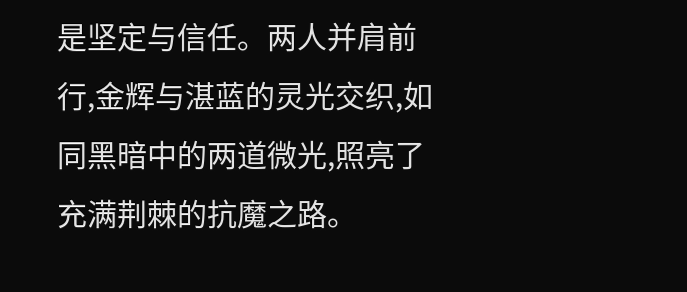是坚定与信任。两人并肩前行,金辉与湛蓝的灵光交织,如同黑暗中的两道微光,照亮了充满荆棘的抗魔之路。